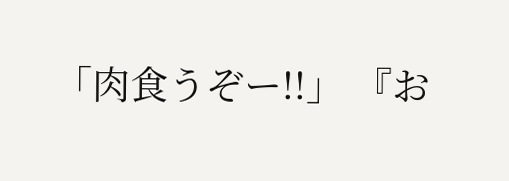「肉食うぞー!!」 『お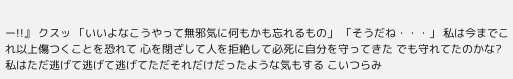ー!!』 クスッ 「いいよなこうやって無邪気に何もかも忘れるもの」 「そうだね・・・」 私は今までこれ以上傷つくことを恐れて 心を閉ざして人を拒絶して必死に自分を守ってきた でも守れてたのかな? 私はただ逃げて逃げて逃げてただそれだけだったような気もする こいつらみ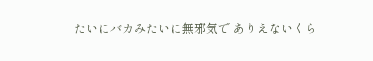たいにバカみたいに無邪気で ありえないくら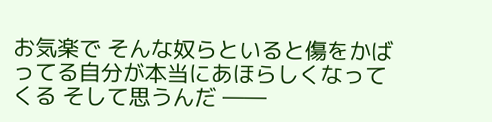お気楽で そんな奴らといると傷をかばってる自分が本当にあほらしくなってくる そして思うんだ ――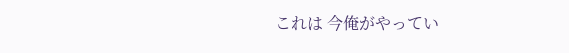これは 今俺がやってい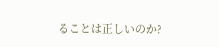ることは正しいのか?